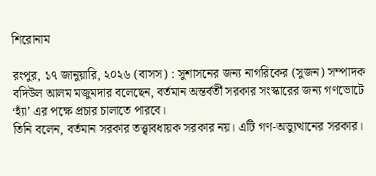শিরোনাম

রংপুর, ১৭ জানুয়ারি, ২০২৬ (বাসস) : সুশাসনের জন্য নাগরিকের (সুজন) সম্পাদক বদিউল আলম মজুমদার বলেছেন, বর্তমান অন্তর্বর্তী সরকার সংস্কারের জন্য গণভোটে ‘হ্যাঁ’ এর পক্ষে প্রচার চালাতে পারবে।
তিনি বলেন, বর্তমান সরকার তত্ত্বাবধায়ক সরকার নয়। এটি গণ-অভ্যুত্থানের সরকার।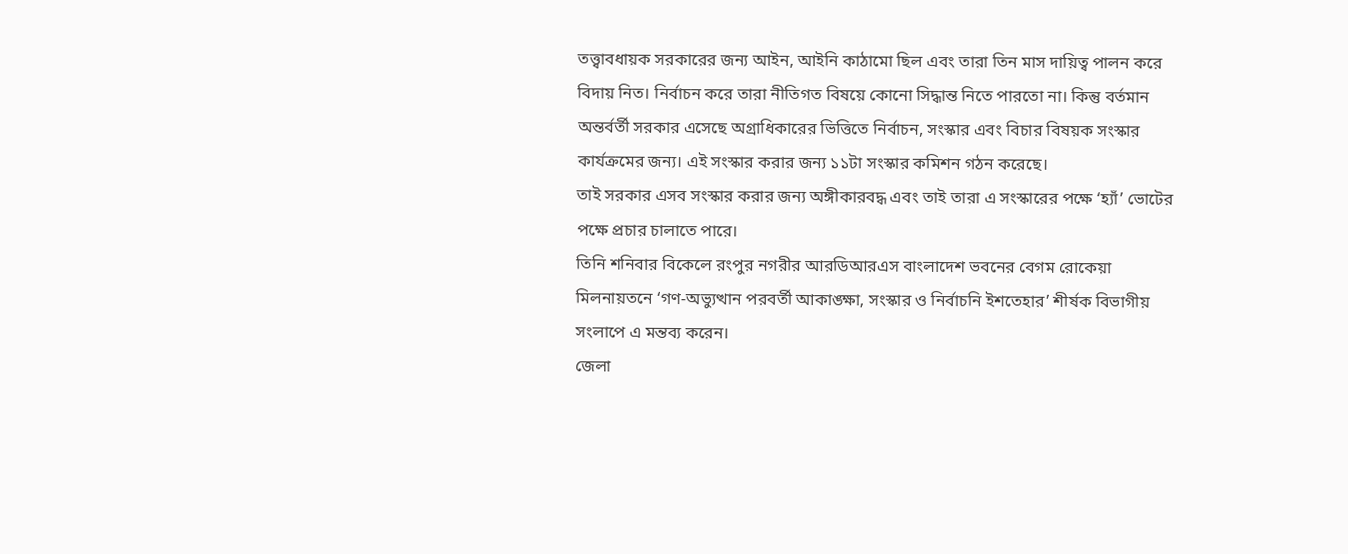তত্ত্বাবধায়ক সরকারের জন্য আইন, আইনি কাঠামো ছিল এবং তারা তিন মাস দায়িত্ব পালন করে বিদায় নিত। নির্বাচন করে তারা নীতিগত বিষয়ে কোনো সিদ্ধান্ত নিতে পারতো না। কিন্তু বর্তমান অন্তর্বর্তী সরকার এসেছে অগ্রাধিকারের ভিত্তিতে নির্বাচন, সংস্কার এবং বিচার বিষয়ক সংস্কার কার্যক্রমের জন্য। এই সংস্কার করার জন্য ১১টা সংস্কার কমিশন গঠন করেছে।
তাই সরকার এসব সংস্কার করার জন্য অঙ্গীকারবদ্ধ এবং তাই তারা এ সংস্কারের পক্ষে ‘হ্যাঁ’ ভোটের পক্ষে প্রচার চালাতে পারে।
তিনি শনিবার বিকেলে রংপুর নগরীর আরডিআরএস বাংলাদেশ ভবনের বেগম রোকেয়া মিলনায়তনে ‘গণ-অভ্যুত্থান পরবর্তী আকাঙ্ক্ষা, সংস্কার ও নির্বাচনি ইশতেহার’ শীর্ষক বিভাগীয় সংলাপে এ মন্তব্য করেন।
জেলা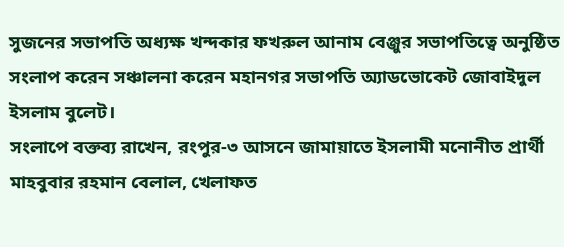সুজনের সভাপতি অধ্যক্ষ খন্দকার ফখরুল আনাম বেঞ্জুর সভাপতিত্বে অনুষ্ঠিত সংলাপ করেন সঞ্চালনা করেন মহানগর সভাপতি অ্যাডভোকেট জোবাইদুল ইসলাম বুলেট।
সংলাপে বক্তব্য রাখেন, রংপুর-৩ আসনে জামায়াতে ইসলামী মনোনীত প্রার্থী মাহবুবার রহমান বেলাল, খেলাফত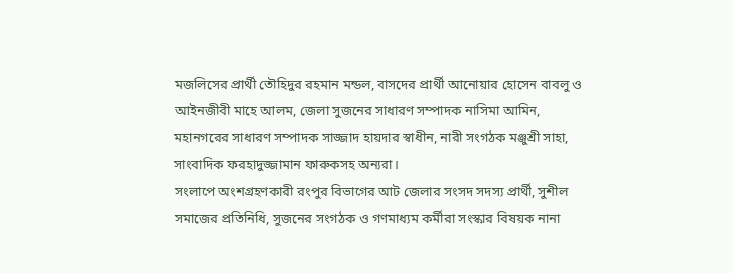মজলিসের প্রার্থী তৌহিদুর রহমান মন্ডল, বাসদের প্রার্থী আনোয়ার হোসেন বাবলু ও আইনজীবী মাহে আলম, জেলা সুজনের সাধারণ সম্পাদক নাসিমা আমিন, মহানগরের সাধারণ সম্পাদক সাজ্জাদ হায়দার স্বাধীন, নারী সংগঠক মঞ্জুশ্রী সাহা, সাংবাদিক ফরহাদুজ্জামান ফারুকসহ অন্যরা।
সংলাপে অংশগ্রহণকারী রংপুর বিভাগের আট জেলার সংসদ সদস্য প্রার্থী, সুশীল সমাজের প্রতিনিধি, সুজনের সংগঠক ও গণমাধ্যম কর্মীরা সংস্কার বিষয়ক নানা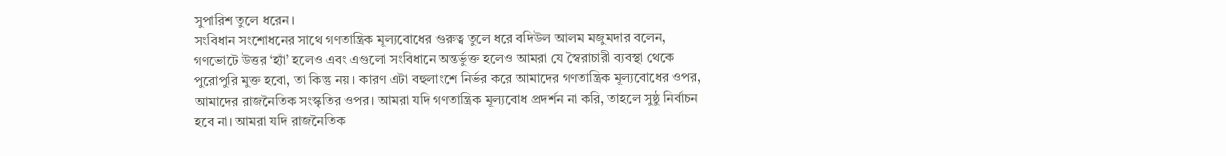সুপারিশ তুলে ধরেন।
সংবিধান সংশোধনের সাথে গণতান্ত্রিক মূল্যবোধের গুরুত্ব তুলে ধরে বদিউল আলম মজুমদার বলেন, গণভোটে উত্তর ‘হ্যাঁ’ হলেও এবং এগুলো সংবিধানে অন্তর্ভুক্ত হলেও আমরা যে স্বৈরাচারী ব্যবস্থা থেকে পুরোপুরি মুক্ত হবো, তা কিন্তু নয়। কারণ এটা বহুলাংশে নির্ভর করে আমাদের গণতান্ত্রিক মূল্যবোধের ওপর, আমাদের রাজনৈতিক সংস্কৃতির ওপর। আমরা যদি গণতান্ত্রিক মূল্যবোধ প্রদর্শন না করি, তাহলে সুষ্ঠু নির্বাচন হবে না। আমরা যদি রাজনৈতিক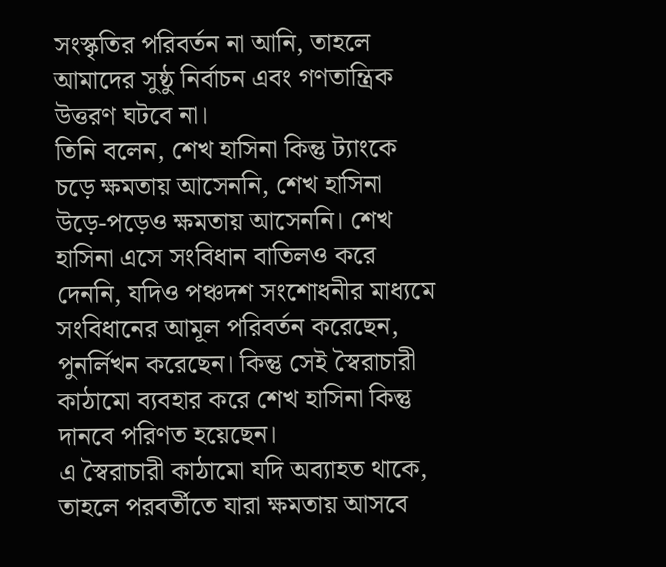সংস্কৃতির পরিবর্তন না আনি, তাহলে আমাদের সুষ্ঠু নির্বাচন এবং গণতান্ত্রিক উত্তরণ ঘটবে না।
তিনি বলেন, শেখ হাসিনা কিন্তু ট্যাংকে চড়ে ক্ষমতায় আসেননি, শেখ হাসিনা উড়ে-পড়েও ক্ষমতায় আসেননি। শেখ হাসিনা এসে সংবিধান বাতিলও করে দেননি, যদিও পঞ্চদশ সংশোধনীর মাধ্যমে সংবিধানের আমূল পরিবর্তন করেছেন, পুনর্লিখন করেছেন। কিন্তু সেই স্বৈরাচারী কাঠামো ব্যবহার করে শেখ হাসিনা কিন্তু দানবে পরিণত হয়েছেন।
এ স্বৈরাচারী কাঠামো যদি অব্যাহত থাকে, তাহলে পরবর্তীতে যারা ক্ষমতায় আসবে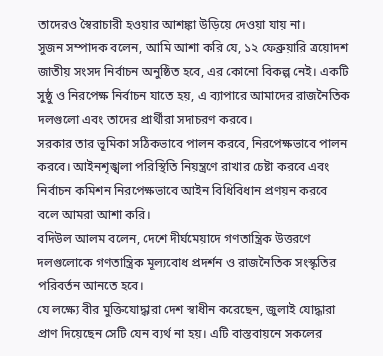তাদেরও স্বৈরাচারী হওয়ার আশঙ্কা উড়িয়ে দেওয়া যায় না।
সুজন সম্পাদক বলেন, আমি আশা করি যে, ১২ ফেব্রুয়ারি ত্রয়োদশ জাতীয় সংসদ নির্বাচন অনুষ্ঠিত হবে, এর কোনো বিকল্প নেই। একটি সুষ্ঠু ও নিরপেক্ষ নির্বাচন যাতে হয়, এ ব্যাপারে আমাদের রাজনৈতিক দলগুলো এবং তাদের প্রার্থীরা সদাচরণ করবে।
সরকার তার ভূমিকা সঠিকভাবে পালন করবে, নিরপেক্ষভাবে পালন করবে। আইনশৃঙ্খলা পরিস্থিতি নিয়ন্ত্রণে রাখার চেষ্টা করবে এবং নির্বাচন কমিশন নিরপেক্ষভাবে আইন বিধিবিধান প্রণয়ন করবে বলে আমরা আশা করি।
বদিউল আলম বলেন, দেশে দীর্ঘমেয়াদে গণতান্ত্রিক উত্তরণে দলগুলোকে গণতান্ত্রিক মূল্যবোধ প্রদর্শন ও রাজনৈতিক সংস্কৃতির পরিবর্তন আনতে হবে।
যে লক্ষ্যে বীর মুক্তিযোদ্ধারা দেশ স্বাধীন করেছেন, জুলাই যোদ্ধারা প্রাণ দিয়েছেন সেটি যেন ব্যর্থ না হয়। এটি বাস্তবায়নে সকলের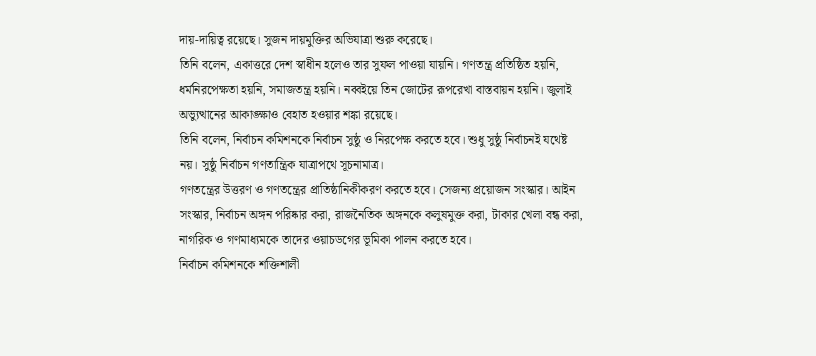দায়-দায়িত্ব রয়েছে। সুজন দায়মুক্তির অভিযাত্রা শুরু করেছে।
তিনি বলেন, একাত্তরে দেশ স্বাধীন হলেও তার সুফল পাওয়া যায়নি। গণতন্ত্র প্রতিষ্ঠিত হয়নি, ধর্মনিরপেক্ষতা হয়নি, সমাজতন্ত্র হয়নি। নব্বইয়ে তিন জোটের রূপরেখা বাস্তবায়ন হয়নি। জুলাই অভ্যুত্থানের আকাঙ্ক্ষাও বেহাত হওয়ার শঙ্কা রয়েছে।
তিনি বলেন, নির্বাচন কমিশনকে নির্বাচন সুষ্ঠু ও নিরপেক্ষ করতে হবে। শুধু সুষ্ঠু নির্বাচনই যথেষ্ট নয়। সুষ্ঠু নির্বাচন গণতান্ত্রিক যাত্রাপথে সূচনামাত্র।
গণতন্ত্রের উত্তরণ ও গণতন্ত্রের প্রাতিষ্ঠানিকীকরণ করতে হবে। সেজন্য প্রয়োজন সংস্কার। আইন সংস্কার, নির্বাচন অঙ্গন পরিষ্কার করা, রাজনৈতিক অঙ্গনকে কলুষমুক্ত করা, টাকার খেলা বন্ধ করা, নাগরিক ও গণমাধ্যমকে তাদের ওয়াচডগের ভূমিকা পালন করতে হবে।
নির্বাচন কমিশনকে শক্তিশালী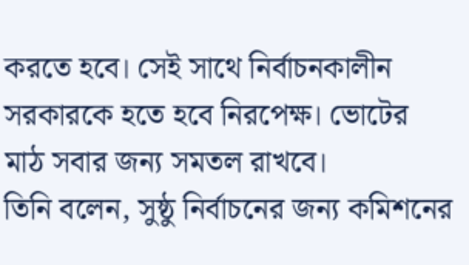করতে হবে। সেই সাথে নির্বাচনকালীন সরকারকে হতে হবে নিরপেক্ষ। ভোটের মাঠ সবার জন্য সমতল রাখবে।
তিনি বলেন, সুষ্ঠু নির্বাচনের জন্য কমিশনের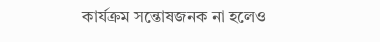কার্যক্রম সন্তোষজনক না হলেও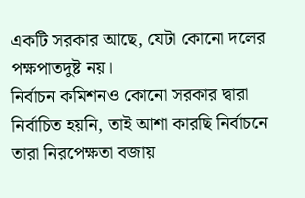একটি সরকার আছে, যেটা কোনো দলের পক্ষপাতদুষ্ট নয়।
নির্বাচন কমিশনও কোনো সরকার দ্বারা নির্বাচিত হয়নি, তাই আশা কারছি নির্বাচনে তারা নিরপেক্ষতা বজায়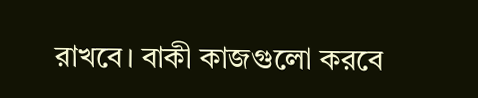রাখবে। বাকী কাজগুলো করবে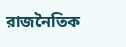রাজনৈতিক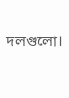দলগুলো।